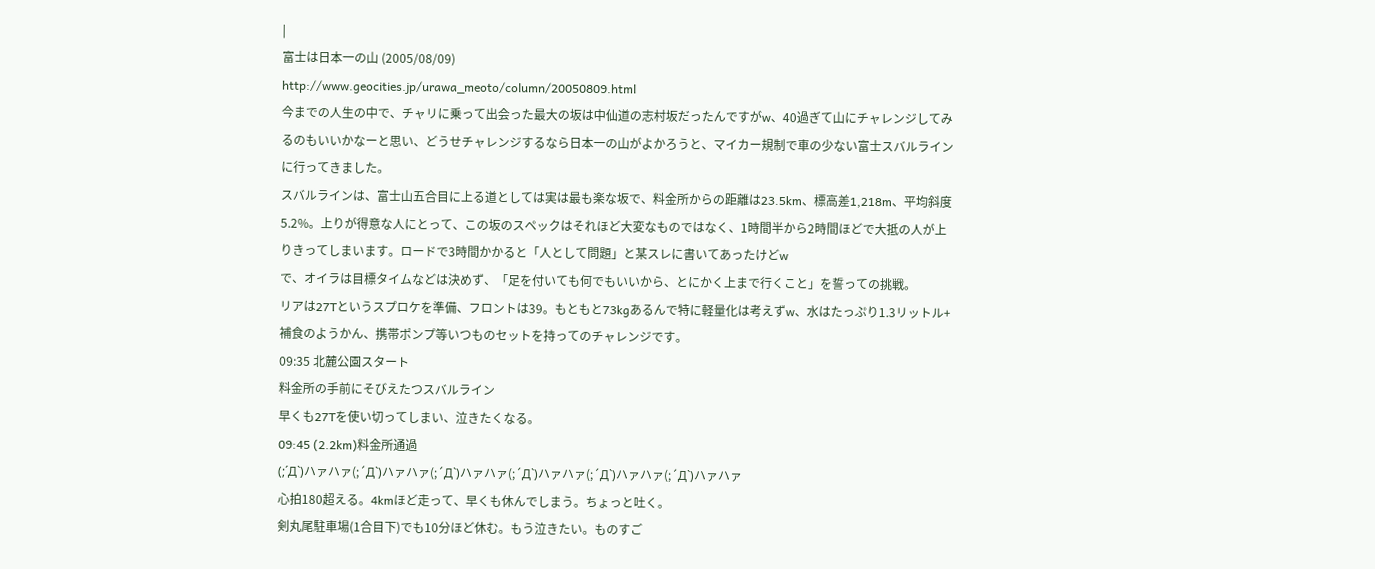|
富士は日本一の山 (2005/08/09)
http://www.geocities.jp/urawa_meoto/column/20050809.html
今までの人生の中で、チャリに乗って出会った最大の坂は中仙道の志村坂だったんですがw、40過ぎて山にチャレンジしてみるのもいいかなーと思い、どうせチャレンジするなら日本一の山がよかろうと、マイカー規制で車の少ない富士スバルラインに行ってきました。
スバルラインは、富士山五合目に上る道としては実は最も楽な坂で、料金所からの距離は23.5km、標高差1,218m、平均斜度5.2%。上りが得意な人にとって、この坂のスペックはそれほど大変なものではなく、1時間半から2時間ほどで大抵の人が上りきってしまいます。ロードで3時間かかると「人として問題」と某スレに書いてあったけどw
で、オイラは目標タイムなどは決めず、「足を付いても何でもいいから、とにかく上まで行くこと」を誓っての挑戦。
リアは27Tというスプロケを準備、フロントは39。もともと73kgあるんで特に軽量化は考えずw、水はたっぷり1.3リットル+補食のようかん、携帯ポンプ等いつものセットを持ってのチャレンジです。
09:35 北麓公園スタート
料金所の手前にそびえたつスバルライン
早くも27Tを使い切ってしまい、泣きたくなる。
09:45 (2.2km)料金所通過
(;´Д`)ハァハァ(;´Д`)ハァハァ(;´Д`)ハァハァ(;´Д`)ハァハァ(;´Д`)ハァハァ(;´Д`)ハァハァ
心拍180超える。4kmほど走って、早くも休んでしまう。ちょっと吐く。
剣丸尾駐車場(1合目下)でも10分ほど休む。もう泣きたい。ものすご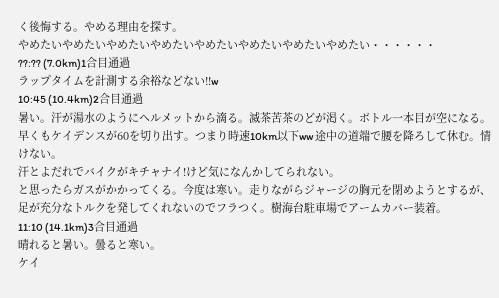く後悔する。やめる理由を探す。
やめたいやめたいやめたいやめたいやめたいやめたいやめたいやめたい・・・・・・
??:?? (7.0km)1合目通過
ラップタイムを計測する余裕などない!!w
10:45 (10.4km)2合目通過
暑い。汗が湯水のようにヘルメットから滴る。滅茶苦茶のどが渇く。ボトル一本目が空になる。
早くもケイデンスが60を切り出す。つまり時速10km以下ww 途中の道端で腰を降ろして休む。情けない。
汗とよだれでバイクがキチャナイ!けど気になんかしてられない。
と思ったらガスがかかってくる。今度は寒い。走りながらジャージの胸元を閉めようとするが、足が充分なトルクを発してくれないのでフラつく。樹海台駐車場でアームカバー装着。
11:10 (14.1km)3合目通過
晴れると暑い。曇ると寒い。
ケイ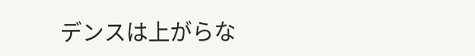デンスは上がらな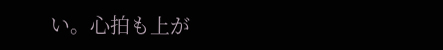い。心拍も上が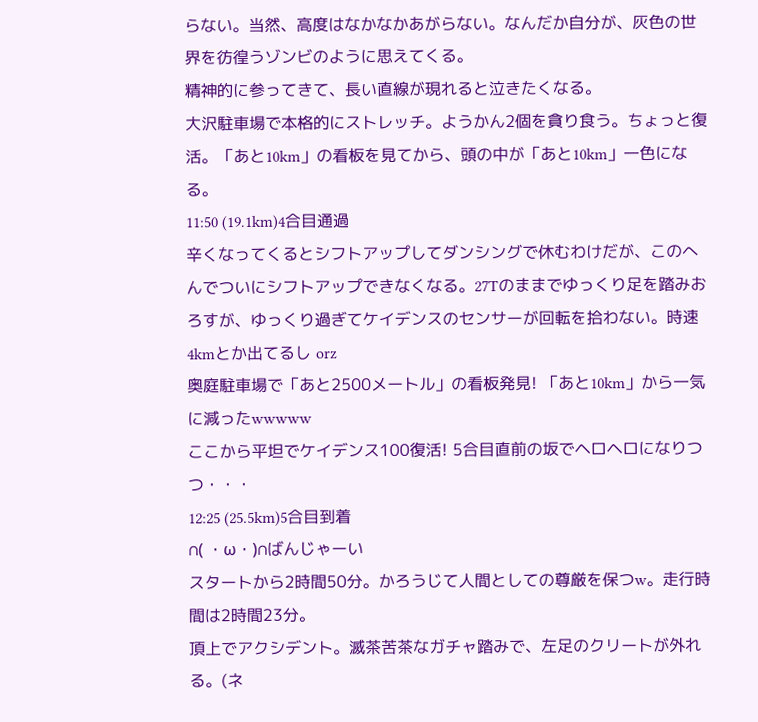らない。当然、高度はなかなかあがらない。なんだか自分が、灰色の世界を彷徨うゾンビのように思えてくる。
精神的に参ってきて、長い直線が現れると泣きたくなる。
大沢駐車場で本格的にストレッチ。ようかん2個を貪り食う。ちょっと復活。「あと10km」の看板を見てから、頭の中が「あと10km」一色になる。
11:50 (19.1km)4合目通過
辛くなってくるとシフトアップしてダンシングで休むわけだが、このへんでついにシフトアップできなくなる。27Tのままでゆっくり足を踏みおろすが、ゆっくり過ぎてケイデンスのセンサーが回転を拾わない。時速4kmとか出てるし orz
奥庭駐車場で「あと2500メートル」の看板発見! 「あと10km」から一気に減ったwwwww
ここから平坦でケイデンス100復活! 5合目直前の坂でヘロヘロになりつつ・・・
12:25 (25.5km)5合目到着
∩( ・ω・)∩ばんじゃーい
スタートから2時間50分。かろうじて人間としての尊厳を保つw。走行時間は2時間23分。
頂上でアクシデント。滅茶苦茶なガチャ踏みで、左足のクリートが外れる。(ネ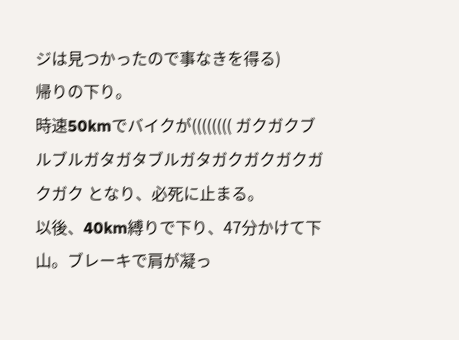ジは見つかったので事なきを得る)
帰りの下り。
時速50kmでバイクが(((((((( ガクガクブルブルガタガタブルガタガクガクガクガクガク となり、必死に止まる。
以後、40km縛りで下り、47分かけて下山。ブレーキで肩が凝っ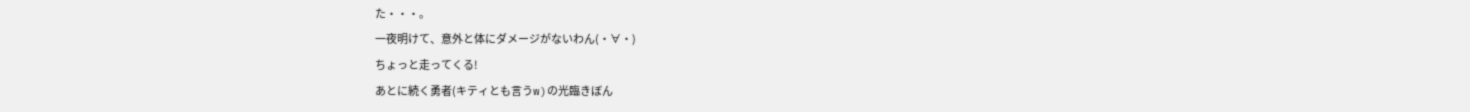た・・・。
一夜明けて、意外と体にダメージがないわん(・∀・)
ちょっと走ってくる!
あとに続く勇者(キティとも言うw)の光臨きぼん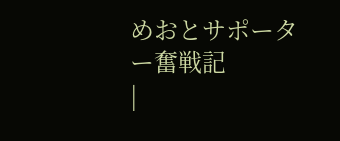めおとサポーター奮戦記
|